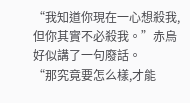“我知道你現在一心想殺我,但你其實不必殺我。”赤烏好似講了一句廢話。
“那究竟要怎么樣,才能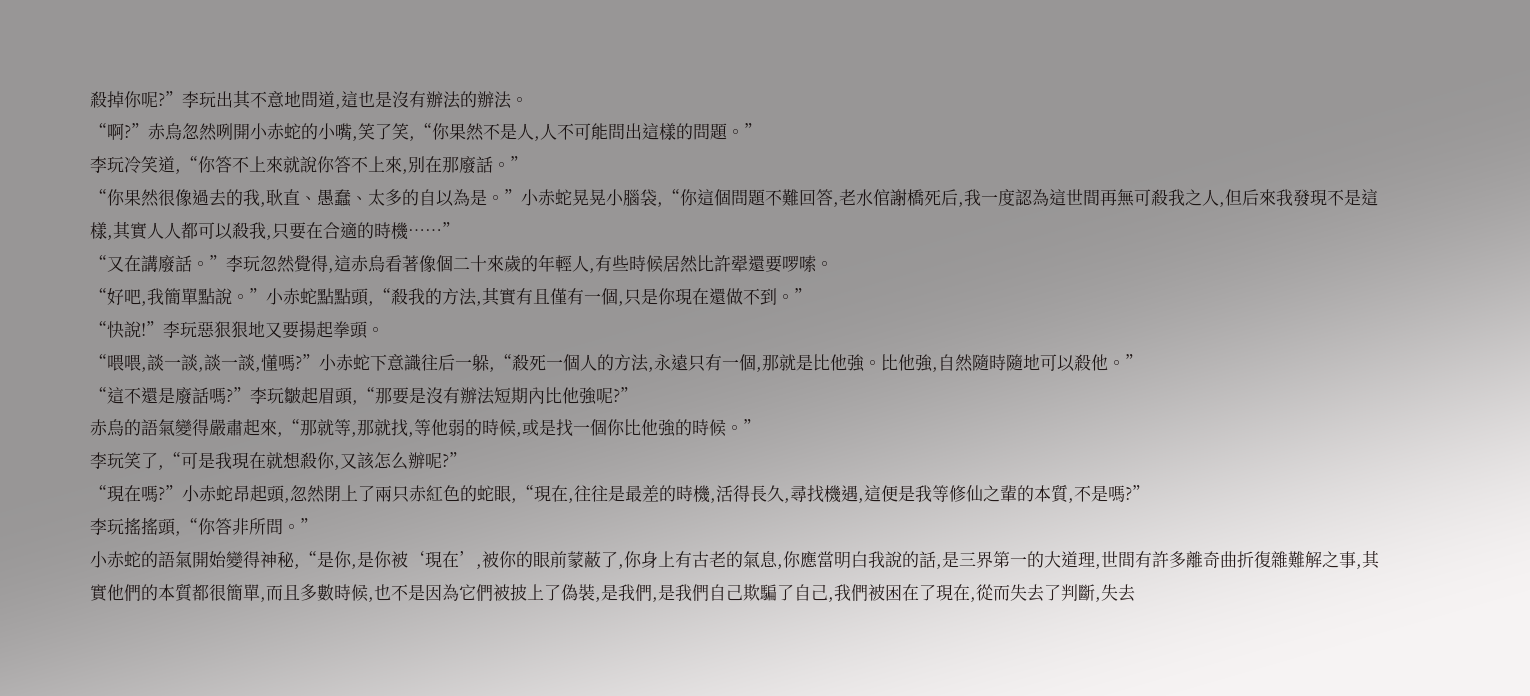殺掉你呢?”李玩出其不意地問道,這也是沒有辦法的辦法。
“啊?”赤烏忽然咧開小赤蛇的小嘴,笑了笑,“你果然不是人,人不可能問出這樣的問題。”
李玩冷笑道,“你答不上來就說你答不上來,別在那廢話。”
“你果然很像過去的我,耿直、愚蠢、太多的自以為是。”小赤蛇晃晃小腦袋,“你這個問題不難回答,老水倌謝橋死后,我一度認為這世間再無可殺我之人,但后來我發現不是這樣,其實人人都可以殺我,只要在合適的時機……”
“又在講廢話。”李玩忽然覺得,這赤烏看著像個二十來歲的年輕人,有些時候居然比許翚還要啰嗦。
“好吧,我簡單點說。”小赤蛇點點頭,“殺我的方法,其實有且僅有一個,只是你現在還做不到。”
“快說!”李玩惡狠狠地又要揚起拳頭。
“喂喂,談一談,談一談,懂嗎?”小赤蛇下意識往后一躲,“殺死一個人的方法,永遠只有一個,那就是比他強。比他強,自然隨時隨地可以殺他。”
“這不還是廢話嗎?”李玩皺起眉頭,“那要是沒有辦法短期內比他強呢?”
赤烏的語氣變得嚴肅起來,“那就等,那就找,等他弱的時候,或是找一個你比他強的時候。”
李玩笑了,“可是我現在就想殺你,又該怎么辦呢?”
“現在嗎?”小赤蛇昂起頭,忽然閉上了兩只赤紅色的蛇眼,“現在,往往是最差的時機,活得長久,尋找機遇,這便是我等修仙之輩的本質,不是嗎?”
李玩搖搖頭,“你答非所問。”
小赤蛇的語氣開始變得神秘,“是你,是你被‘現在’,被你的眼前蒙蔽了,你身上有古老的氣息,你應當明白我說的話,是三界第一的大道理,世間有許多離奇曲折復雜難解之事,其實他們的本質都很簡單,而且多數時候,也不是因為它們被披上了偽裝,是我們,是我們自己欺騙了自己,我們被困在了現在,從而失去了判斷,失去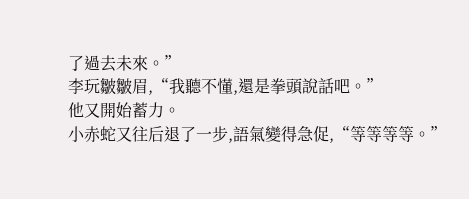了過去未來。”
李玩皺皺眉,“我聽不懂,還是拳頭說話吧。”
他又開始蓄力。
小赤蛇又往后退了一步,語氣變得急促,“等等等等。”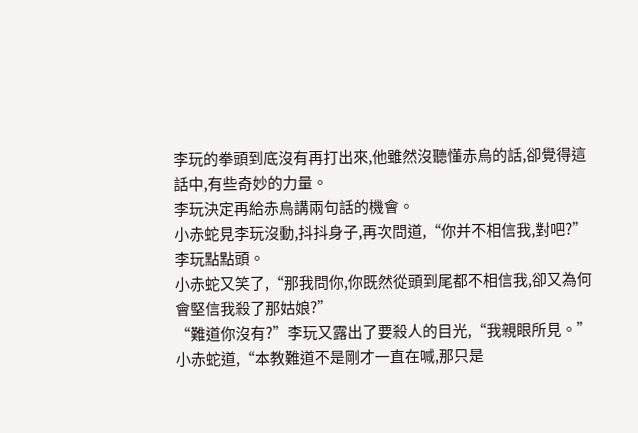李玩的拳頭到底沒有再打出來,他雖然沒聽懂赤烏的話,卻覺得這話中,有些奇妙的力量。
李玩決定再給赤烏講兩句話的機會。
小赤蛇見李玩沒動,抖抖身子,再次問道,“你并不相信我,對吧?”
李玩點點頭。
小赤蛇又笑了,“那我問你,你既然從頭到尾都不相信我,卻又為何會堅信我殺了那姑娘?”
“難道你沒有?”李玩又露出了要殺人的目光,“我親眼所見。”
小赤蛇道,“本教難道不是剛才一直在喊,那只是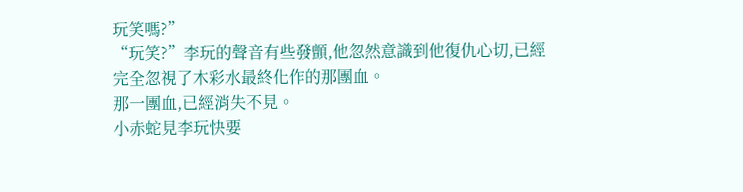玩笑嗎?”
“玩笑?”李玩的聲音有些發顫,他忽然意識到他復仇心切,已經完全忽視了木彩水最終化作的那團血。
那一團血,已經消失不見。
小赤蛇見李玩快要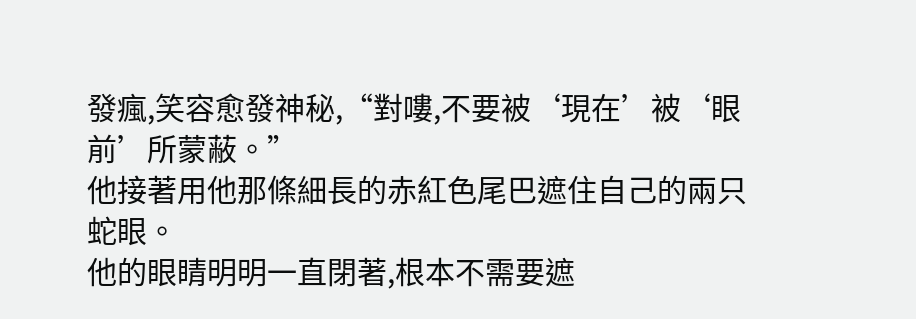發瘋,笑容愈發神秘,“對嘍,不要被‘現在’被‘眼前’所蒙蔽。”
他接著用他那條細長的赤紅色尾巴遮住自己的兩只蛇眼。
他的眼睛明明一直閉著,根本不需要遮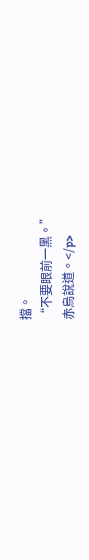擋。
“不要眼前一黑。”
赤烏說道。</p>